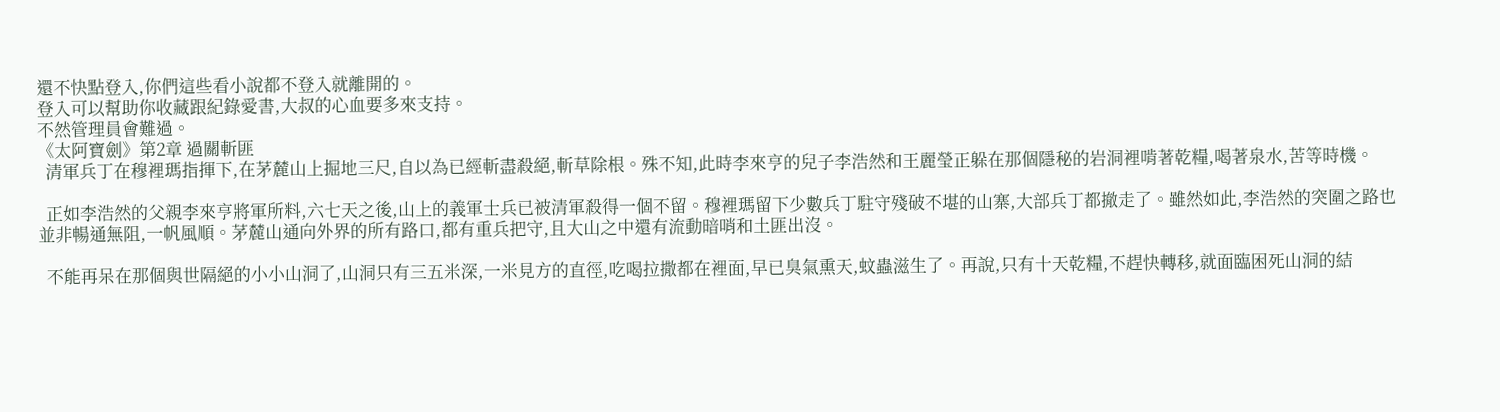還不快點登入,你們這些看小說都不登入就離開的。
登入可以幫助你收藏跟紀錄愛書,大叔的心血要多來支持。
不然管理員會難過。
《太阿寶劍》第2章 過關斬匪
  清軍兵丁在穆裡瑪指揮下,在茅麓山上掘地三尺,自以為已經斬盡殺絕,斬草除根。殊不知,此時李來亨的兒子李浩然和王麗瑩正躲在那個隱秘的岩洞裡啃著乾糧,喝著泉水,苦等時機。

  正如李浩然的父親李來亨將軍所料,六七天之後,山上的義軍士兵已被清軍殺得一個不留。穆裡瑪留下少數兵丁駐守殘破不堪的山寨,大部兵丁都撤走了。雖然如此,李浩然的突圍之路也並非暢通無阻,一帆風順。茅麓山通向外界的所有路口,都有重兵把守,且大山之中還有流動暗哨和土匪出沒。

  不能再呆在那個與世隔絕的小小山洞了,山洞只有三五米深,一米見方的直徑,吃喝拉撒都在裡面,早已臭氣熏天,蚊蟲滋生了。再說,只有十天乾糧,不趕快轉移,就面臨困死山洞的結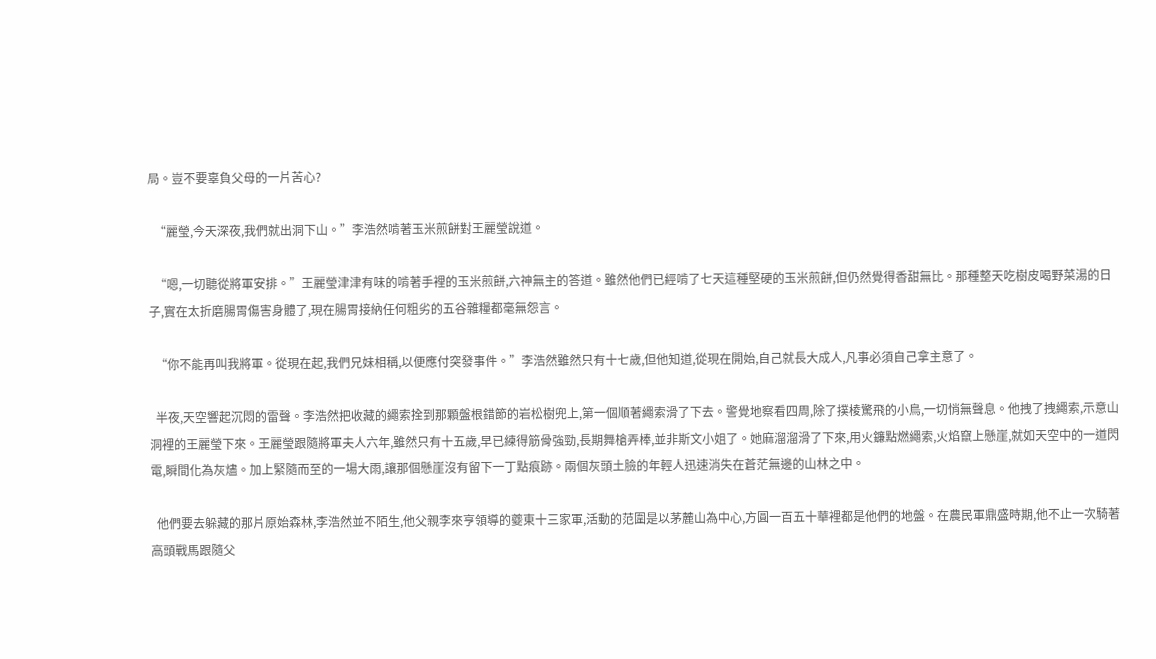局。豈不要辜負父母的一片苦心?

  “麗瑩,今天深夜,我們就出洞下山。”李浩然啃著玉米煎餅對王麗瑩說道。

  “嗯,一切聽從將軍安排。”王麗瑩津津有味的啃著手裡的玉米煎餅,六神無主的答道。雖然他們已經啃了七天這種堅硬的玉米煎餅,但仍然覺得香甜無比。那種整天吃樹皮喝野菜湯的日子,實在太折磨腸胃傷害身體了,現在腸胃接納任何粗劣的五谷雜糧都毫無怨言。

  “你不能再叫我將軍。從現在起,我們兄妹相稱,以便應付突發事件。”李浩然雖然只有十七歲,但他知道,從現在開始,自己就長大成人,凡事必須自己拿主意了。

  半夜,天空響起沉悶的雷聲。李浩然把收藏的繩索拴到那顆盤根錯節的岩松樹兜上,第一個順著繩索滑了下去。警覺地察看四周,除了撲棱驚飛的小鳥,一切悄無聲息。他拽了拽繩索,示意山洞裡的王麗瑩下來。王麗瑩跟隨將軍夫人六年,雖然只有十五歲,早已練得筋骨強勁,長期舞槍弄棒,並非斯文小姐了。她麻溜溜滑了下來,用火鐮點燃繩索,火焰竄上懸崖,就如天空中的一道閃電,瞬間化為灰燼。加上緊隨而至的一場大雨,讓那個懸崖沒有留下一丁點痕跡。兩個灰頭土臉的年輕人迅速消失在蒼茫無邊的山林之中。

  他們要去躲藏的那片原始森林,李浩然並不陌生,他父親李來亨領導的夔東十三家軍,活動的范圍是以茅麓山為中心,方圓一百五十華裡都是他們的地盤。在農民軍鼎盛時期,他不止一次騎著高頭戰馬跟隨父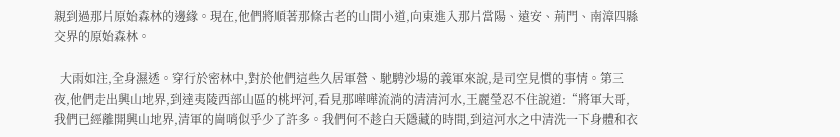親到過那片原始森林的邊緣。現在,他們將順著那條古老的山間小道,向東進入那片當陽、遠安、荊門、南漳四縣交界的原始森林。

  大雨如注,全身濕透。穿行於密林中,對於他們這些久居軍營、馳騁沙場的義軍來說,是司空見慣的事情。第三夜,他們走出興山地界,到達夷陵西部山區的桃坪河,看見那嘩嘩流淌的清清河水,王麗瑩忍不住說道:“將軍大哥,我們已經離開興山地界,清軍的崗哨似乎少了許多。我們何不趁白天隱藏的時間,到這河水之中清洗一下身體和衣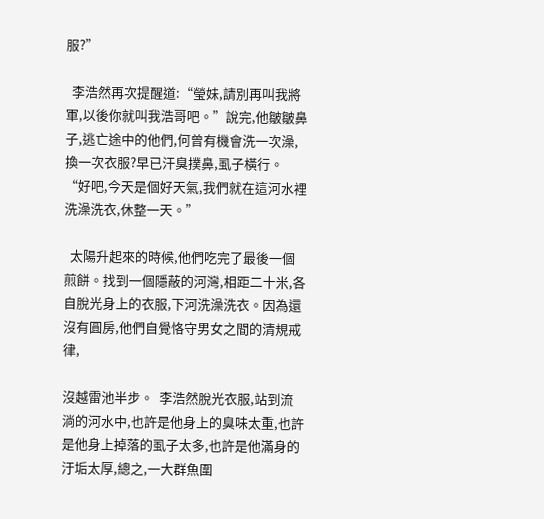服?”

  李浩然再次提醒道:“瑩妹,請別再叫我將軍,以後你就叫我浩哥吧。”說完,他皺皺鼻子,逃亡途中的他們,何曾有機會洗一次澡,換一次衣服?早已汗臭撲鼻,虱子橫行。“好吧,今天是個好天氣,我們就在這河水裡洗澡洗衣,休整一天。”

  太陽升起來的時候,他們吃完了最後一個煎餅。找到一個隱蔽的河灣,相距二十米,各自脫光身上的衣服,下河洗澡洗衣。因為還沒有圓房,他們自覺恪守男女之間的清規戒律,

沒越雷池半步。  李浩然脫光衣服,站到流淌的河水中,也許是他身上的臭味太重,也許是他身上掉落的虱子太多,也許是他滿身的汙垢太厚,總之,一大群魚圍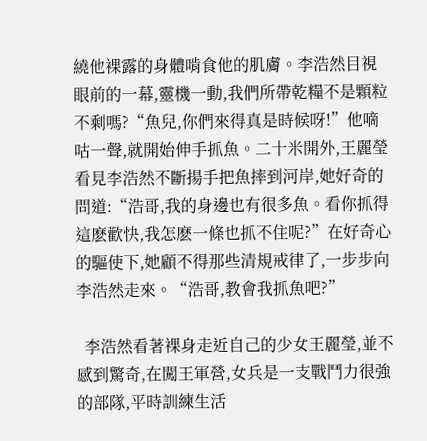繞他裸露的身體啃食他的肌膚。李浩然目視眼前的一幕,靈機一動,我們所帶乾糧不是顆粒不剩嗎?“魚兒,你們來得真是時候呀!”他嘀咕一聲,就開始伸手抓魚。二十米開外,王麗瑩看見李浩然不斷揚手把魚摔到河岸,她好奇的問道:“浩哥,我的身邊也有很多魚。看你抓得這麽歡快,我怎麽一條也抓不住呢?”在好奇心的驅使下,她顧不得那些清規戒律了,一步步向李浩然走來。“浩哥,教會我抓魚吧?”

  李浩然看著裸身走近自己的少女王麗瑩,並不感到驚奇,在闖王軍營,女兵是一支戰鬥力很強的部隊,平時訓練生活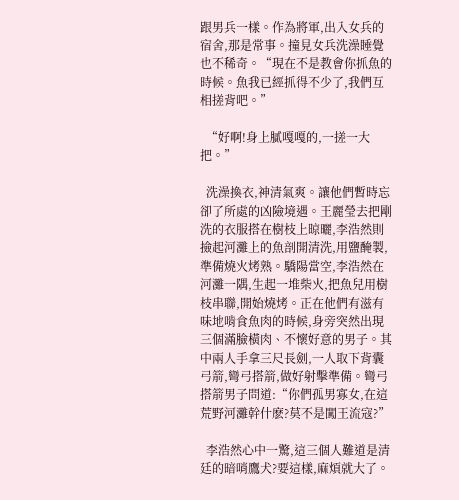跟男兵一樣。作為將軍,出入女兵的宿舍,那是常事。撞見女兵洗澡睡覺也不稀奇。“現在不是教會你抓魚的時候。魚我已經抓得不少了,我們互相搓背吧。”

  “好啊!身上膩嘎嘎的,一搓一大把。”

  洗澡換衣,神清氣爽。讓他們暫時忘卻了所處的凶險境遇。王麗瑩去把剛洗的衣服搭在樹枝上晾曬,李浩然則撿起河灘上的魚剖開清洗,用鹽醃製,準備燒火烤熟。驕陽當空,李浩然在河灘一隅,生起一堆柴火,把魚兒用樹枝串聯,開始燒烤。正在他們有滋有味地啃食魚肉的時候,身旁突然出現三個滿臉橫肉、不懷好意的男子。其中兩人手拿三尺長劍,一人取下背囊弓箭,彎弓搭箭,做好射擊準備。彎弓搭箭男子問道:“你們孤男寡女,在這荒野河灘幹什麽?莫不是闖王流寇?”

  李浩然心中一驚,這三個人難道是清廷的暗哨鷹犬?要這樣,麻煩就大了。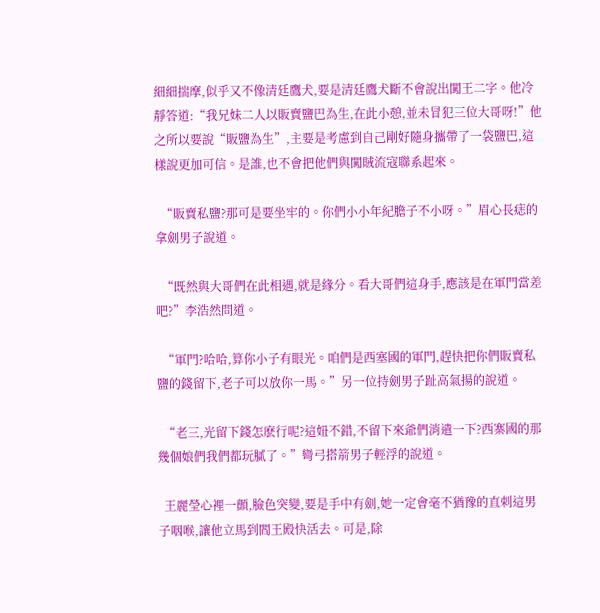細細揣摩,似乎又不像清廷鷹犬,要是清廷鷹犬斷不會說出闖王二字。他冷靜答道:“我兄妹二人以販賣鹽巴為生,在此小憩,並未冒犯三位大哥呀!”他之所以要說“販鹽為生”,主要是考慮到自己剛好隨身攜帶了一袋鹽巴,這樣說更加可信。是誰,也不會把他們與闖賊流寇聯系起來。

  “販賣私鹽?那可是要坐牢的。你們小小年紀膽子不小呀。”眉心長痣的拿劍男子說道。

  “既然與大哥們在此相遇,就是緣分。看大哥們這身手,應該是在軍門當差吧?”李浩然問道。

  “軍門?哈哈,算你小子有眼光。咱們是西塞國的軍門,趕快把你們販賣私鹽的錢留下,老子可以放你一馬。”另一位持劍男子趾高氣揚的說道。

  “老三,光留下錢怎麽行呢?這妞不錯,不留下來爺們消遣一下?西寨國的那幾個娘們我們都玩膩了。”彎弓搭箭男子輕浮的說道。

  王麗瑩心裡一顫,臉色突變,要是手中有劍,她一定會毫不猶豫的直刺這男子咽喉,讓他立馬到閻王殿快活去。可是,除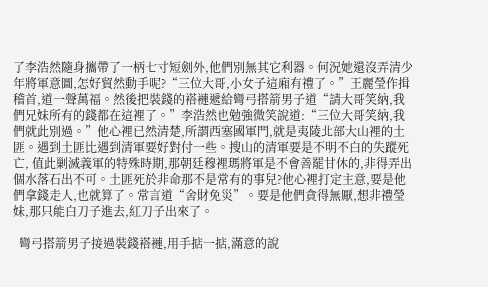了李浩然隨身攜帶了一柄七寸短劍外,他們別無其它利器。何況她還沒弄清少年將軍意圖,怎好貿然動手呢?“三位大哥,小女子這廂有禮了。”王麗瑩作揖稽首,道一聲萬福。然後把裝錢的褡褳遞給彎弓搭箭男子道“請大哥笑納,我們兄妹所有的錢都在這裡了。”李浩然也勉強微笑說道:“三位大哥笑納,我們就此別過。”他心裡已然清楚,所謂西塞國軍門,就是夷陵北部大山裡的土匪。遇到土匪比遇到清軍要好對付一些。搜山的清軍要是不明不白的失蹤死亡, 值此剿滅義軍的特殊時期,那朝廷穆裡瑪將軍是不會善罷甘休的,非得弄出個水落石出不可。土匪死於非命那不是常有的事兒?他心裡打定主意,要是他們拿錢走人,也就算了。常言道“舍財免災”。要是他們貪得無厭,想非禮瑩妹,那只能白刀子進去,紅刀子出來了。

  彎弓搭箭男子接過裝錢褡褳,用手掂一掂,滿意的說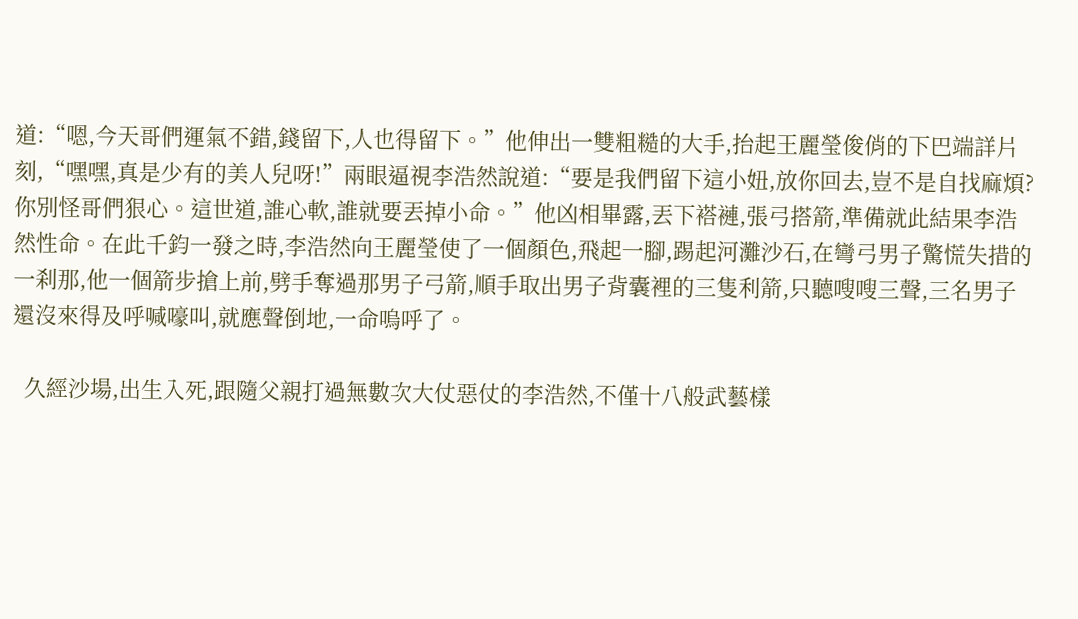道:“嗯,今天哥們運氣不錯,錢留下,人也得留下。”他伸出一雙粗糙的大手,抬起王麗瑩俊俏的下巴端詳片刻,“嘿嘿,真是少有的美人兒呀!”兩眼逼視李浩然說道:“要是我們留下這小妞,放你回去,豈不是自找麻煩?你別怪哥們狠心。這世道,誰心軟,誰就要丟掉小命。”他凶相畢露,丟下褡褳,張弓搭箭,準備就此結果李浩然性命。在此千鈞一發之時,李浩然向王麗瑩使了一個顏色,飛起一腳,踢起河灘沙石,在彎弓男子驚慌失措的一刹那,他一個箭步搶上前,劈手奪過那男子弓箭,順手取出男子背囊裡的三隻利箭,只聽嗖嗖三聲,三名男子還沒來得及呼喊嚎叫,就應聲倒地,一命嗚呼了。

  久經沙場,出生入死,跟隨父親打過無數次大仗惡仗的李浩然,不僅十八般武藝樣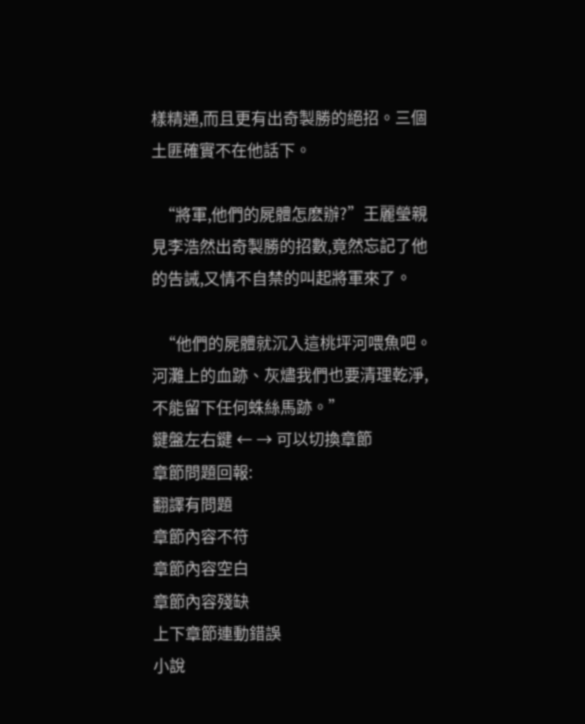樣精通,而且更有出奇製勝的絕招。三個土匪確實不在他話下。

  “將軍,他們的屍體怎麽辦?”王麗瑩親見李浩然出奇製勝的招數,竟然忘記了他的告誡,又情不自禁的叫起將軍來了。

  “他們的屍體就沉入這桃坪河喂魚吧。河灘上的血跡、灰燼我們也要清理乾淨,不能留下任何蛛絲馬跡。”
鍵盤左右鍵 ← → 可以切換章節
章節問題回報:
翻譯有問題
章節內容不符
章節內容空白
章節內容殘缺
上下章節連動錯誤
小說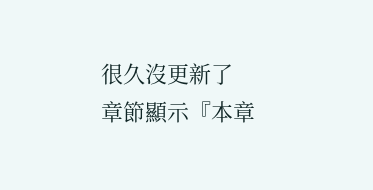很久沒更新了
章節顯示『本章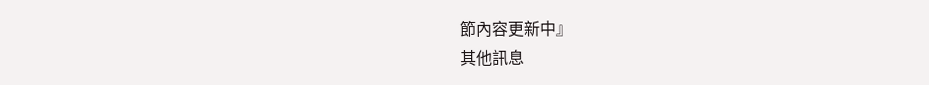節內容更新中』
其他訊息